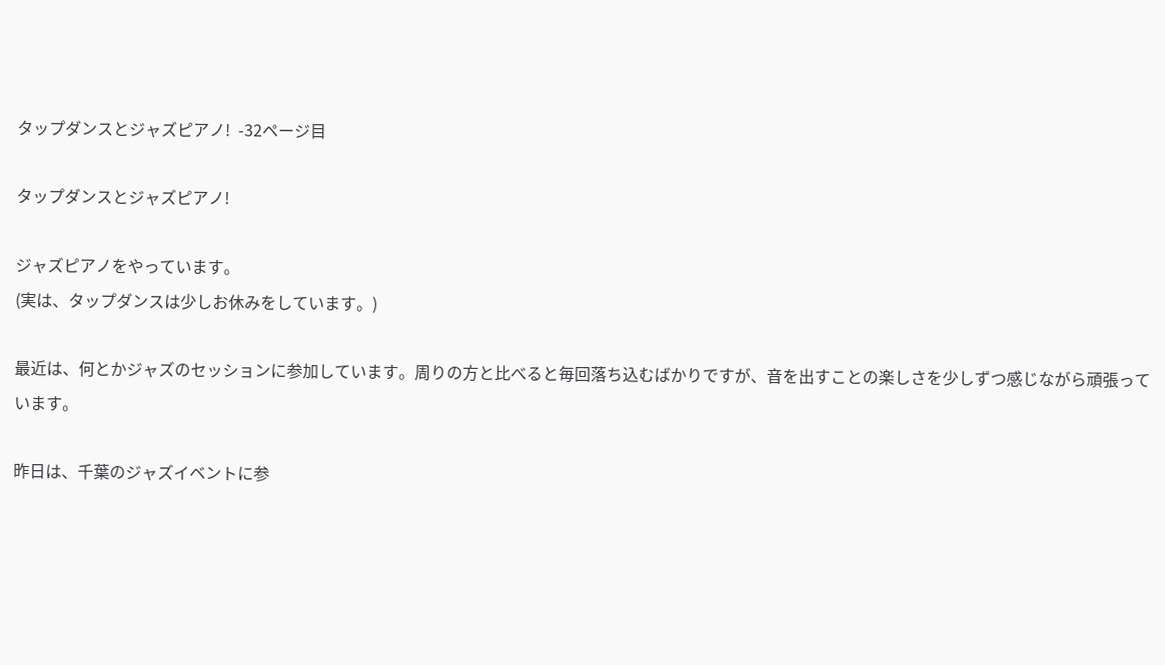タップダンスとジャズピアノ!  -32ページ目

タップダンスとジャズピアノ!

ジャズピアノをやっています。
(実は、タップダンスは少しお休みをしています。)

最近は、何とかジャズのセッションに参加しています。周りの方と比べると毎回落ち込むばかりですが、音を出すことの楽しさを少しずつ感じながら頑張っています。

昨日は、千葉のジャズイベントに参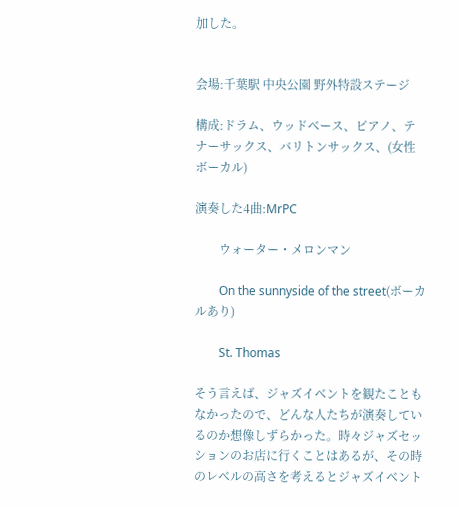加した。


会場:千葉駅 中央公園 野外特設ステージ

構成:ドラム、ウッドベース、ピアノ、テナーサックス、バリトンサックス、(女性ボーカル)

演奏した4曲:MrPC

        ウォーター・メロンマン

        On the sunnyside of the street(ボーカルあり)

        St. Thomas

そう言えば、ジャズイベントを観たこともなかったので、どんな人たちが演奏しているのか想像しずらかった。時々ジャズセッションのお店に行くことはあるが、その時のレベルの高さを考えるとジャズイベント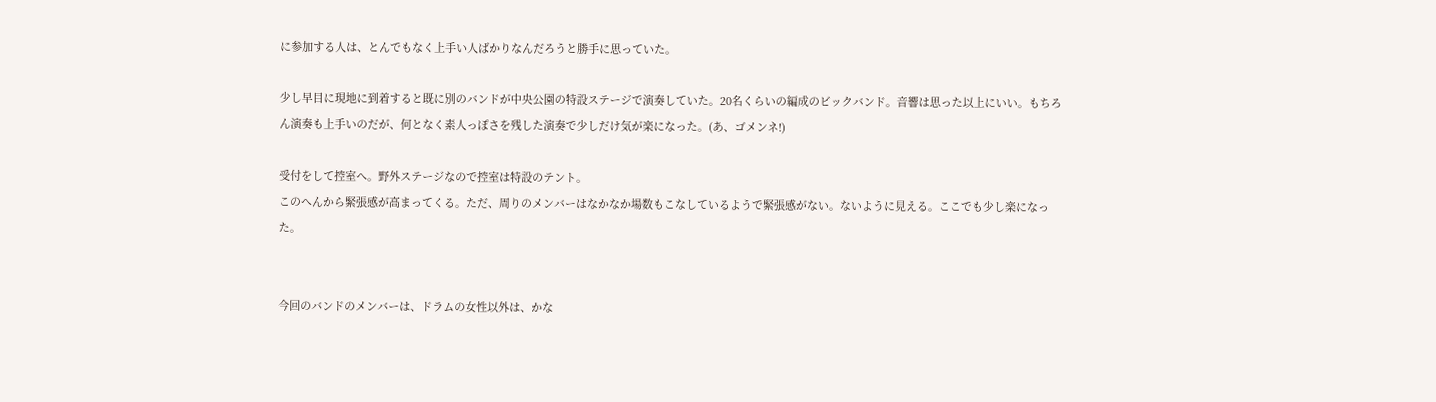に参加する人は、とんでもなく上手い人ばかりなんだろうと勝手に思っていた。

少し早目に現地に到着すると既に別のバンドが中央公園の特設ステージで演奏していた。20名くらいの編成のビックバンド。音響は思った以上にいい。もちろん演奏も上手いのだが、何となく素人っぽさを残した演奏で少しだけ気が楽になった。(あ、ゴメンネ!)

受付をして控室へ。野外ステージなので控室は特設のテント。
このへんから緊張感が高まってくる。ただ、周りのメンバーはなかなか場数もこなしているようで緊張感がない。ないように見える。ここでも少し楽になった。


今回のバンドのメンバーは、ドラムの女性以外は、かな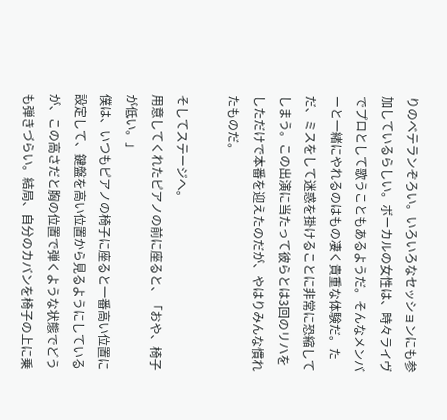りのベテランぞろい。いろいろなセッションにも参加しているらしい。ボーカルの女性は、時々ライヴでプロとして歌うこともあるようだ。そんなメンバーと一緒にやれるのはもの凄く貴重な体験だ。ただ、ミスをして迷惑を掛けることに非常に恐縮してしまう。この出演に当たって彼らとは3回のリハをしただけで本番を迎えたのだが、やはりみんな慣れたものだ。

そしてステージへ。
用意してくれたピアノの前に座ると、「おや、椅子が低い。」
僕は、いつもピアノの椅子に座ると一番高い位置に設定して、鍵盤を高い位置から見るようにしているが、この高さだと胸の位置で弾くような状態でどうも弾きづらい。結局、自分のカバンを椅子の上に乗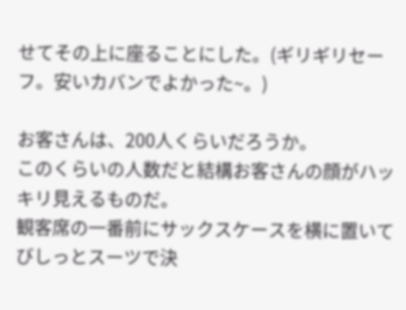せてその上に座ることにした。(ギリギリセーフ。安いカバンでよかった~。)

お客さんは、200人くらいだろうか。
このくらいの人数だと結構お客さんの顔がハッキリ見えるものだ。
観客席の一番前にサックスケースを横に置いてびしっとスーツで決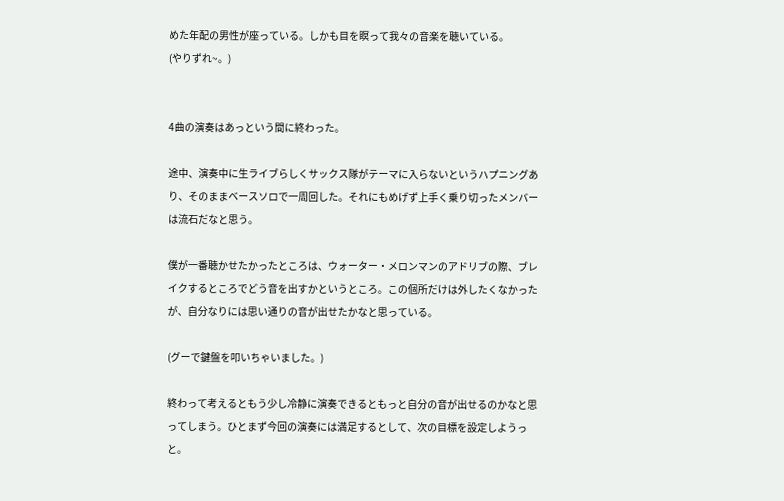めた年配の男性が座っている。しかも目を瞑って我々の音楽を聴いている。
(やりずれ~。)


4曲の演奏はあっという間に終わった。

途中、演奏中に生ライブらしくサックス隊がテーマに入らないというハプニングあり、そのままベースソロで一周回した。それにもめげず上手く乗り切ったメンバーは流石だなと思う。

僕が一番聴かせたかったところは、ウォーター・メロンマンのアドリブの際、ブレイクするところでどう音を出すかというところ。この個所だけは外したくなかったが、自分なりには思い通りの音が出せたかなと思っている。

(グーで鍵盤を叩いちゃいました。)

終わって考えるともう少し冷静に演奏できるともっと自分の音が出せるのかなと思ってしまう。ひとまず今回の演奏には満足するとして、次の目標を設定しようっと。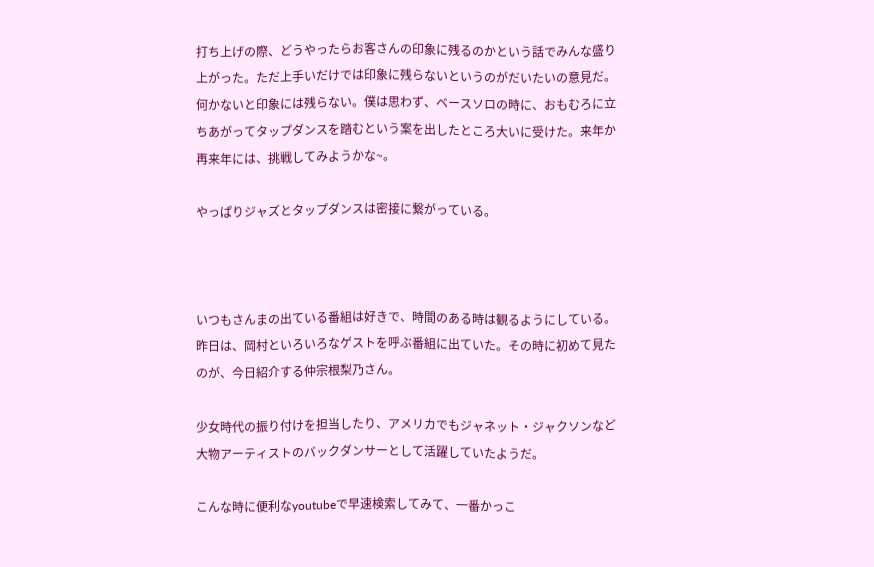打ち上げの際、どうやったらお客さんの印象に残るのかという話でみんな盛り上がった。ただ上手いだけでは印象に残らないというのがだいたいの意見だ。何かないと印象には残らない。僕は思わず、ベースソロの時に、おもむろに立ちあがってタップダンスを踏むという案を出したところ大いに受けた。来年か再来年には、挑戦してみようかな~。

やっぱりジャズとタップダンスは密接に繋がっている。



いつもさんまの出ている番組は好きで、時間のある時は観るようにしている。
昨日は、岡村といろいろなゲストを呼ぶ番組に出ていた。その時に初めて見たのが、今日紹介する仲宗根梨乃さん。

少女時代の振り付けを担当したり、アメリカでもジャネット・ジャクソンなど大物アーティストのバックダンサーとして活躍していたようだ。

こんな時に便利なyoutubeで早速検索してみて、一番かっこ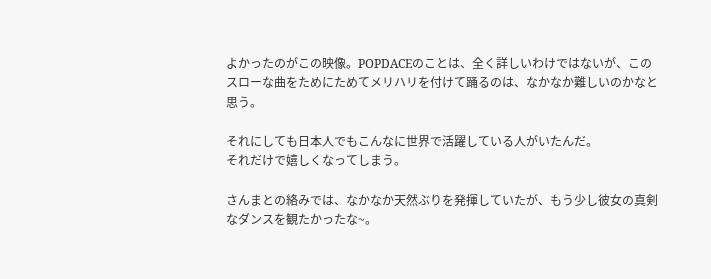よかったのがこの映像。POPDACEのことは、全く詳しいわけではないが、このスローな曲をためにためてメリハリを付けて踊るのは、なかなか難しいのかなと思う。

それにしても日本人でもこんなに世界で活躍している人がいたんだ。
それだけで嬉しくなってしまう。

さんまとの絡みでは、なかなか天然ぶりを発揮していたが、もう少し彼女の真剣なダンスを観たかったな~。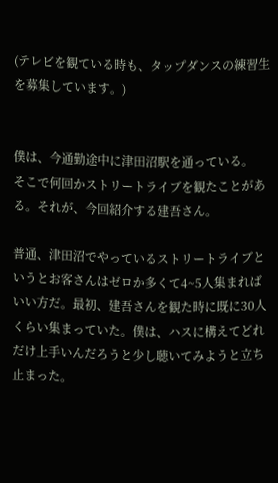(テレビを観ている時も、タップダンスの練習生を募集しています。)


僕は、今通勤途中に津田沼駅を通っている。
そこで何回かストリートライブを観たことがある。それが、今回紹介する建吾さん。

普通、津田沼でやっているストリートライブというとお客さんはゼロか多くて4~5人集まればいい方だ。最初、建吾さんを観た時に既に30人くらい集まっていた。僕は、ハスに構えてどれだけ上手いんだろうと少し聴いてみようと立ち止まった。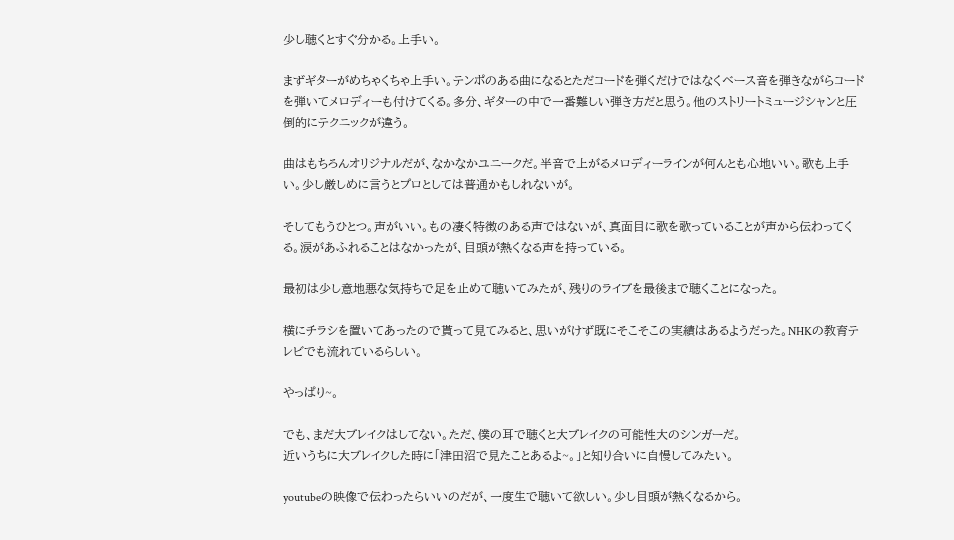少し聴くとすぐ分かる。上手い。

まずギターがめちゃくちゃ上手い。テンポのある曲になるとただコードを弾くだけではなくベース音を弾きながらコードを弾いてメロディーも付けてくる。多分、ギターの中で一番難しい弾き方だと思う。他のストリートミュージシャンと圧倒的にテクニックが違う。

曲はもちろんオリジナルだが、なかなかユニークだ。半音で上がるメロディーラインが何んとも心地いい。歌も上手い。少し厳しめに言うとプロとしては普通かもしれないが。

そしてもうひとつ。声がいい。もの凄く特徴のある声ではないが、真面目に歌を歌っていることが声から伝わってくる。涙があふれることはなかったが、目頭が熱くなる声を持っている。

最初は少し意地悪な気持ちで足を止めて聴いてみたが、残りのライブを最後まで聴くことになった。

横にチラシを置いてあったので貰って見てみると、思いがけず既にそこそこの実績はあるようだった。NHKの教育テレビでも流れているらしい。

やっぱり~。

でも、まだ大ブレイクはしてない。ただ、僕の耳で聴くと大ブレイクの可能性大のシンガーだ。
近いうちに大ブレイクした時に「津田沼で見たことあるよ~。」と知り合いに自慢してみたい。

youtubeの映像で伝わったらいいのだが、一度生で聴いて欲しい。少し目頭が熱くなるから。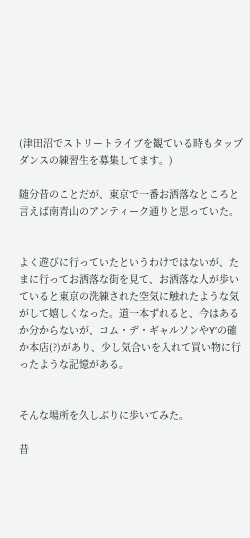(津田沼でストリートライブを観ている時もタップダンスの練習生を募集してます。)

随分昔のことだが、東京で一番お洒落なところと言えば南青山のアンティーク通りと思っていた。


よく遊びに行っていたというわけではないが、たまに行ってお洒落な街を見て、お洒落な人が歩いていると東京の洗練された空気に触れたような気がして嬉しくなった。道一本ずれると、今はあるか分からないが、コム・デ・ギャルソンやY’の確か本店(?)があり、少し気合いを入れて買い物に行ったような記憶がある。


そんな場所を久しぶりに歩いてみた。

昔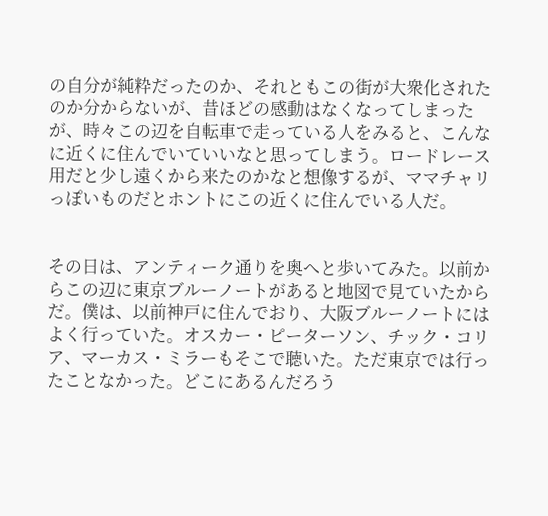の自分が純粋だったのか、それともこの街が大衆化されたのか分からないが、昔ほどの感動はなくなってしまったが、時々この辺を自転車で走っている人をみると、こんなに近くに住んでいていいなと思ってしまう。ロードレース用だと少し遠くから来たのかなと想像するが、ママチャリっぽいものだとホントにこの近くに住んでいる人だ。


その日は、アンティーク通りを奥へと歩いてみた。以前からこの辺に東京ブルーノートがあると地図で見ていたからだ。僕は、以前神戸に住んでおり、大阪ブルーノートにはよく行っていた。オスカー・ピーターソン、チック・コリア、マーカス・ミラーもそこで聴いた。ただ東京では行ったことなかった。どこにあるんだろう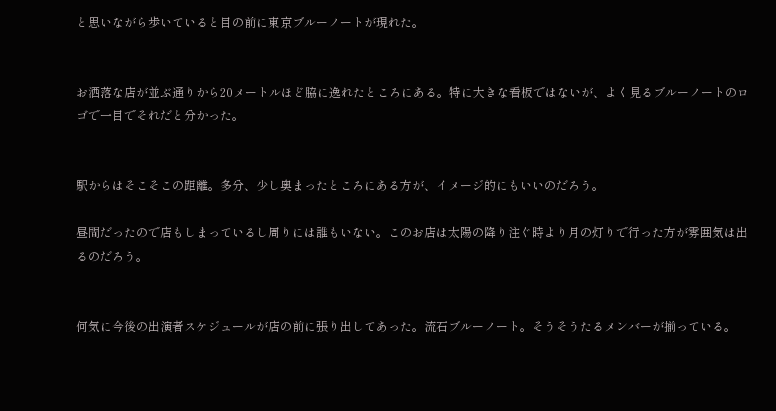と思いながら歩いていると目の前に東京ブルーノートが現れた。


お洒落な店が並ぶ通りから20メートルほど脇に逸れたところにある。特に大きな看板ではないが、よく見るブルーノートのロゴで一目でそれだと分かった。


駅からはそこそこの距離。多分、少し奥まったところにある方が、イメージ的にもいいのだろう。

昼間だったので店もしまっているし周りには誰もいない。このお店は太陽の降り注ぐ時より月の灯りで行った方が雰囲気は出るのだろう。


何気に今後の出演者スケジュールが店の前に張り出してあった。流石ブルーノート。そうそうたるメンバーが揃っている。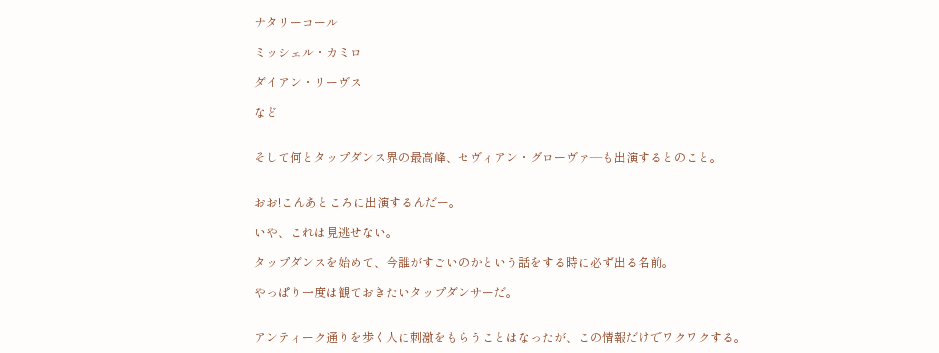ナタリーコール

ミッシェル・カミロ

ダイアン・リーヴス

など


そして何とタップダンス界の最高峰、セヴィアン・グローヴァ―も出演するとのこと。


おお!こんあところに出演するんだー。

いや、これは見逃せない。

タップダンスを始めて、今誰がすごいのかという話をする時に必ず出る名前。

やっぱり一度は観ておきたいタップダンサーだ。


アンティーク通りを歩く人に刺激をもらうことはなったが、この情報だけでワクワクする。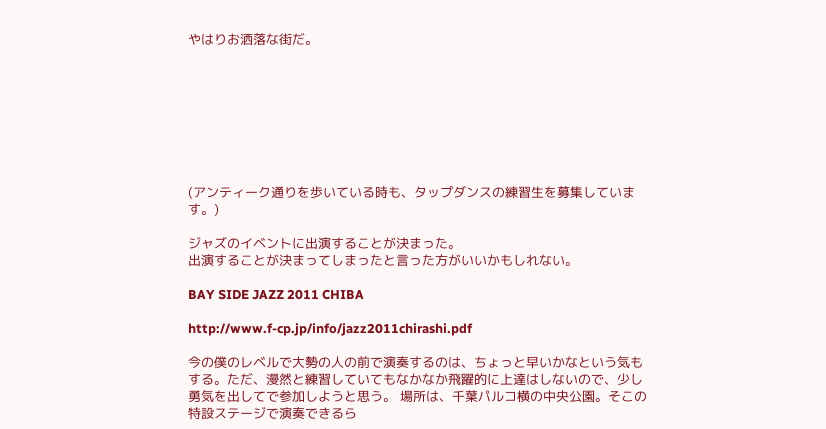やはりお洒落な街だ。








(アンティーク通りを歩いている時も、タップダンスの練習生を募集しています。)

ジャズのイベントに出演することが決まった。
出演することが決まってしまったと言った方がいいかもしれない。

BAY SIDE JAZZ 2011 CHIBA

http://www.f-cp.jp/info/jazz2011chirashi.pdf

今の僕のレベルで大勢の人の前で演奏するのは、ちょっと早いかなという気もする。ただ、漫然と練習していてもなかなか飛躍的に上達はしないので、少し勇気を出してで参加しようと思う。 場所は、千葉パルコ横の中央公園。そこの特設ステージで演奏できるら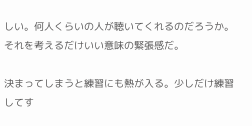しい。何人くらいの人が聴いてくれるのだろうか。それを考えるだけいい意味の緊張感だ。

決まってしまうと練習にも熱が入る。少しだけ練習してす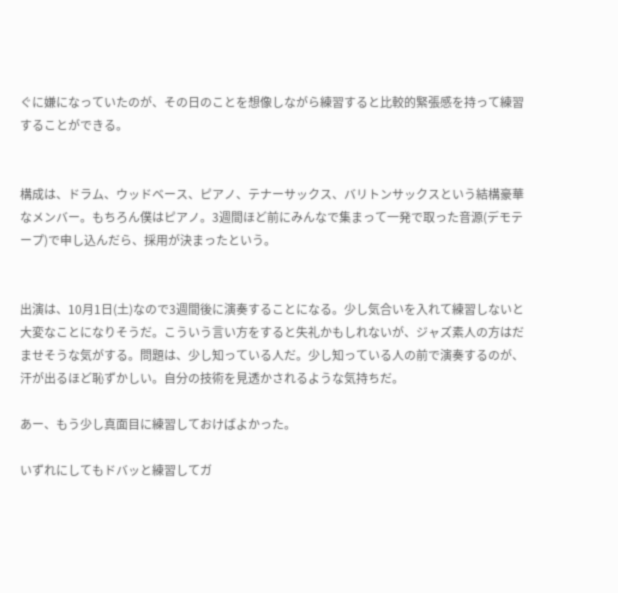ぐに嫌になっていたのが、その日のことを想像しながら練習すると比較的緊張感を持って練習することができる。


構成は、ドラム、ウッドベース、ピアノ、テナーサックス、バリトンサックスという結構豪華なメンバー。もちろん僕はピアノ。3週間ほど前にみんなで集まって一発で取った音源(デモテープ)で申し込んだら、採用が決まったという。


出演は、10月1日(土)なので3週間後に演奏することになる。少し気合いを入れて練習しないと大変なことになりそうだ。こういう言い方をすると失礼かもしれないが、ジャズ素人の方はだませそうな気がする。問題は、少し知っている人だ。少し知っている人の前で演奏するのが、汗が出るほど恥ずかしい。自分の技術を見透かされるような気持ちだ。

あー、もう少し真面目に練習しておけばよかった。

いずれにしてもドバッと練習してガ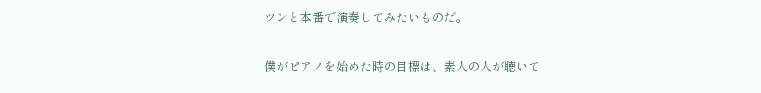ツンと本番で演奏してみたいものだ。

僕がピアノを始めた時の目標は、素人の人が聴いて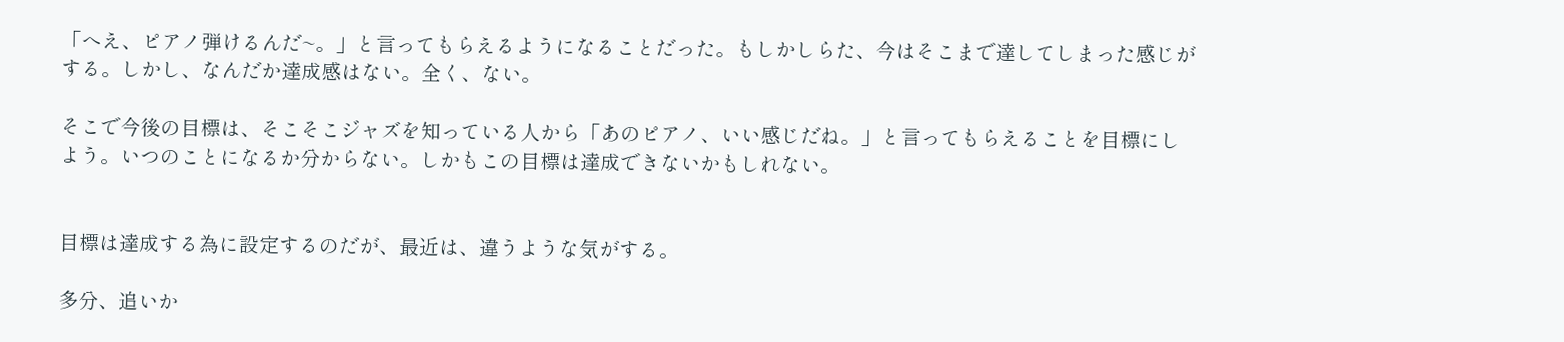「へえ、ピアノ弾けるんだ~。」と言ってもらえるようになることだった。もしかしらた、今はそこまで達してしまった感じがする。しかし、なんだか達成感はない。全く、ない。

そこで今後の目標は、そこそこジャズを知っている人から「あのピアノ、いい感じだね。」と言ってもらえることを目標にしよう。いつのことになるか分からない。しかもこの目標は達成できないかもしれない。


目標は達成する為に設定するのだが、最近は、違うような気がする。

多分、追いか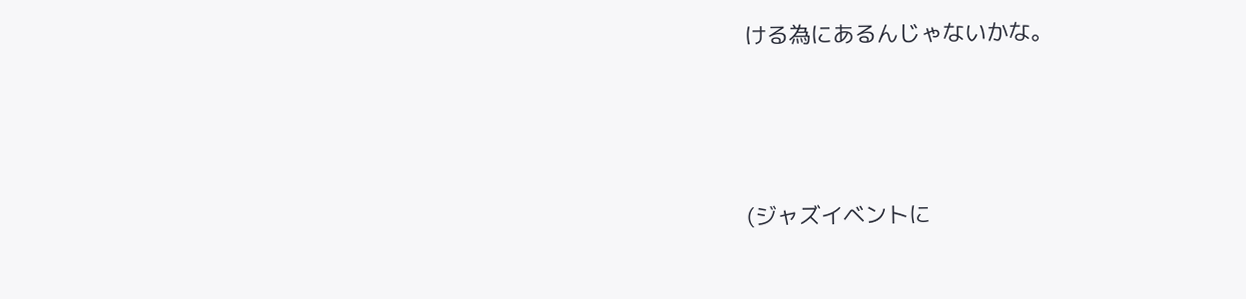ける為にあるんじゃないかな。




(ジャズイベントに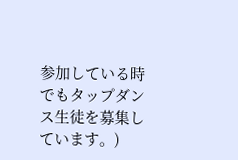参加している時でもタップダンス生徒を募集しています。)